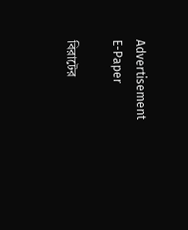Advertisement
E-Paper

বিরাটের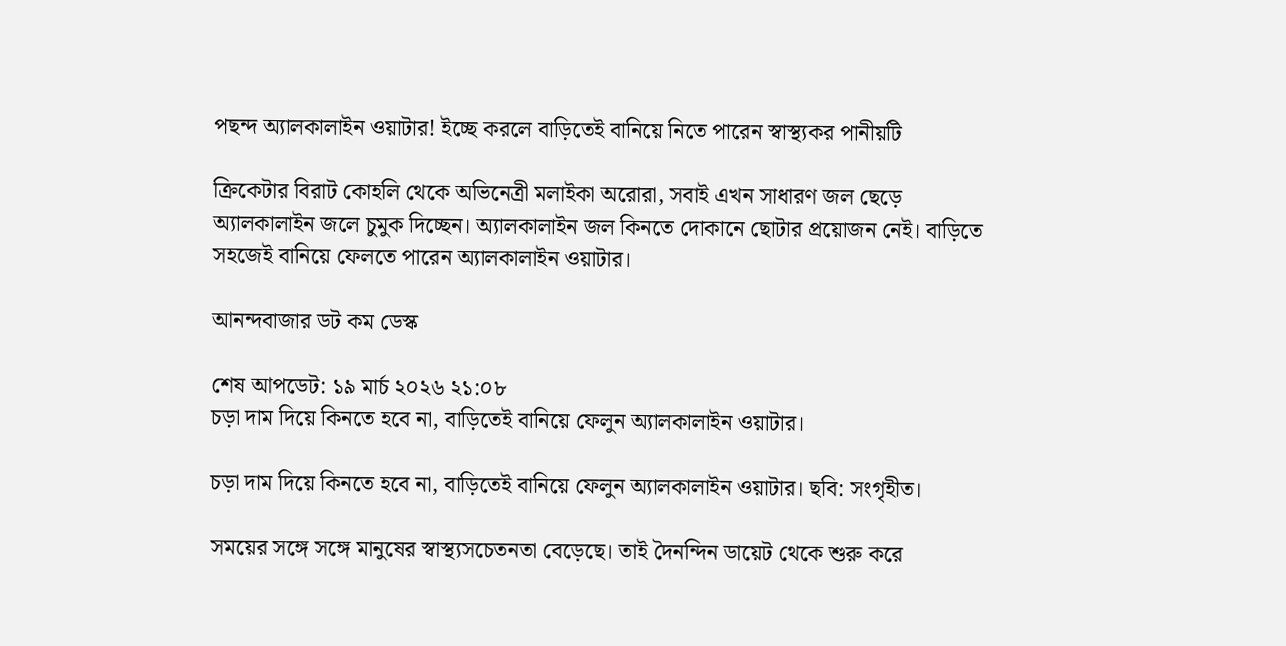পছন্দ অ্যালকালাইন ওয়াটার! ইচ্ছে করলে বাড়িতেই বানিয়ে নিতে পারেন স্বাস্থ্যকর পানীয়টি

ক্রিকেটার বিরাট কোহলি থেকে অভিনেত্রী মলাইকা অরোরা, সবাই এখন সাধারণ জল ছেড়ে অ্যালকালাইন জলে চুমুক দিচ্ছেন। অ্যালকালাইন জল কিনতে দোকানে ছোটার প্রয়োজন নেই। বাড়িতে সহজেই বানিয়ে ফেলতে পারেন অ্যালকালাইন ওয়াটার।

আনন্দবাজার ডট কম ডেস্ক

শেষ আপডেট: ১৯ মার্চ ২০২৬ ২১:০৮
চড়া দাম দিয়ে কিনতে হবে না, বাড়িতেই বানিয়ে ফেলুন অ্যালকালাইন ওয়াটার।

চড়া দাম দিয়ে কিনতে হবে না, বাড়িতেই বানিয়ে ফেলুন অ্যালকালাইন ওয়াটার। ছবি: সংগৃহীত।

সময়ের সঙ্গে সঙ্গে মানুষের স্বাস্থ্যসচেতনতা বেড়েছে। তাই দৈনন্দিন ডায়েট থেকে শুরু করে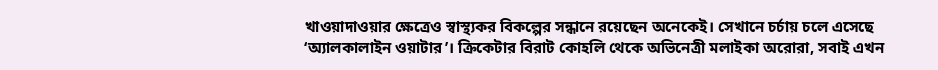খাওয়াদাওয়ার ক্ষেত্রেও স্বাস্থ্যকর বিকল্পের সন্ধানে রয়েছেন অনেকেই। সেখানে চর্চায় চলে এসেছে ‘অ্যালকালাইন ওয়াটার’। ক্রিকেটার বিরাট কোহলি থেকে অভিনেত্রী মলাইকা অরোরা, সবাই এখন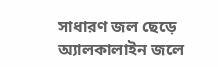সাধারণ জল ছেড়ে অ্যালকালাইন জলে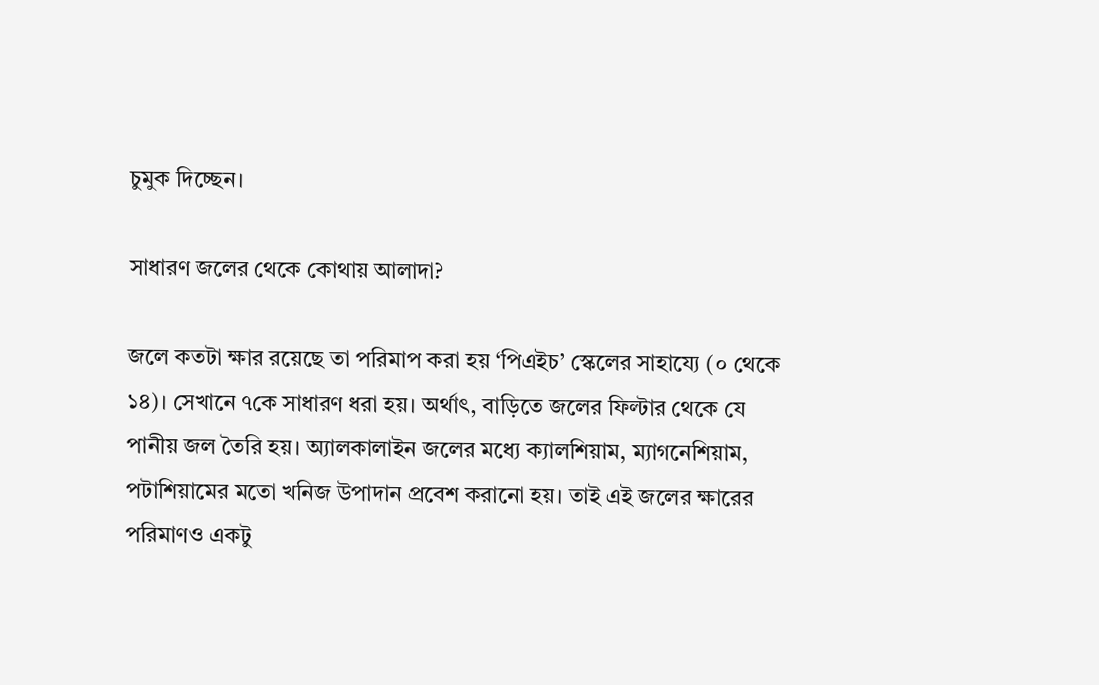চুমুক দিচ্ছেন।

সাধারণ জলের থেকে কোথায় আলাদা?

জলে কতটা ক্ষার রয়েছে তা পরিমাপ করা হয় ‘পিএইচ’ স্কেলের সাহায্যে (০ থেকে ১৪)। সেখানে ৭কে সাধারণ ধরা হয়। অর্থাৎ, বাড়িতে জলের ফিল্টার থেকে যে পানীয় জল তৈরি হয়। অ্যালকালাইন জলের মধ্যে ক্যালশিয়াম, ম্যাগনেশিয়াম, পটাশিয়ামের মতো খনিজ উপাদান প্রবেশ করানো হয়। তাই এই জলের ক্ষারের পরিমাণও একটু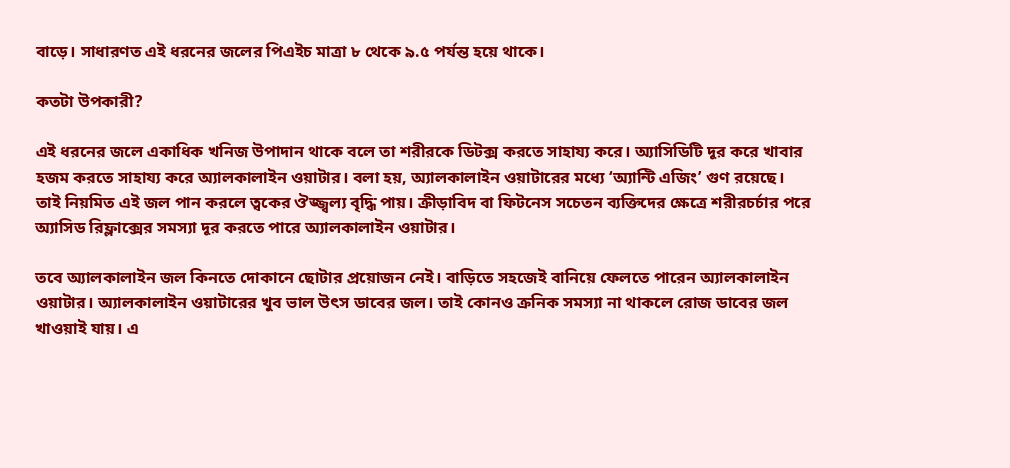বাড়ে। সাধারণত এই ধরনের জলের পিএইচ মাত্রা ৮ থেকে ৯.৫ পর্যন্ত হয়ে থাকে।

কতটা উপকারী?

এই ধরনের জলে একাধিক খনিজ উপাদান থাকে বলে তা শরীরকে ডিটক্স করতে সাহায্য করে। অ্যাসিডিটি দূর করে খাবার হজম করতে সাহায্য করে অ্যালকালাইন ওয়াটার। বলা হয়, অ্যালকালাইন ওয়াটারের মধ্যে ‘অ্যান্টি এজিং’ গুণ রয়েছে। তাই নিয়মিত এই জল পান করলে ত্বকের ঔজ্জ্বল্য বৃদ্ধি পায়। ক্রীড়াবিদ বা ফিটনেস সচেতন ব্যক্তিদের ক্ষেত্রে শরীরচর্চার পরে অ্যাসিড রিফ্লাক্সের সমস্যা দূর করতে পারে অ্যালকালাইন ওয়াটার।

তবে অ্যালকালাইন জল কিনতে দোকানে ছোটার প্রয়োজন নেই। বাড়িতে সহজেই বানিয়ে ফেলতে পারেন অ্যালকালাইন ওয়াটার। অ্যালকালাইন ওয়াটারের খুব ভাল উৎস ডাবের জল। তাই কোনও ক্রনিক সমস্যা না থাকলে রোজ ডাবের জল খাওয়াই যায়। এ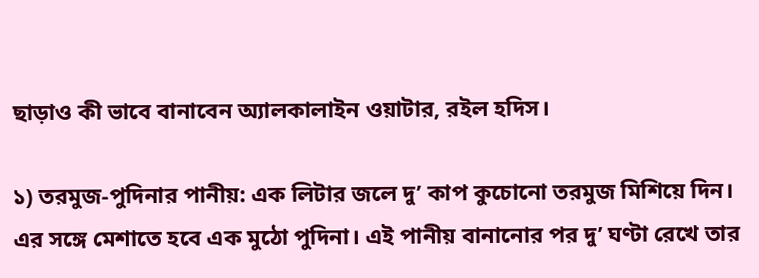ছাড়াও কী ভাবে বানাবেন অ্যালকালাইন ওয়াটার, রইল হদিস।

১) তরমুজ-পুদিনার পানীয়: এক লিটার জলে দু’ কাপ কুচোনো তরমুজ মিশিয়ে দিন। এর সঙ্গে মেশাতে হবে এক মুঠো পুদিনা। এই পানীয় বানানোর পর দু’ ঘণ্টা রেখে তার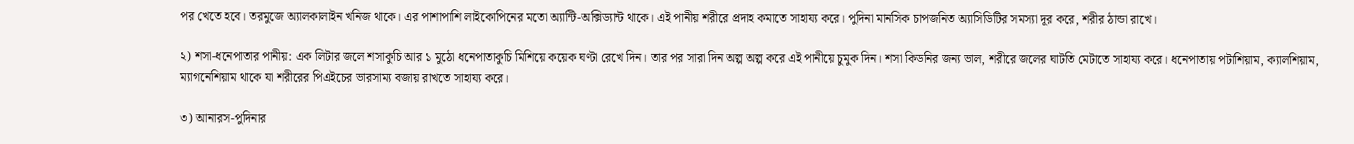পর খেতে হবে। তরমুজে অ্যালকালাইন খনিজ থাকে। এর পাশাপাশি লাইকোপিনের মতো অ্যান্টি-অক্সিড্যান্ট থাকে। এই পানীয় শরীরে প্রদাহ কমাতে সাহায্য করে। পুদিনা মানসিক চাপজনিত অ্যাসিডিটির সমস্যা দূর করে, শরীর ঠান্ডা রাখে।

২) শসা-ধনেপাতার পানীয়: এক লিটার জলে শসাকুচি আর ১ মুঠো ধনেপাতাকুচি মিশিয়ে কয়েক ঘণ্টা রেখে দিন। তার পর সারা দিন অল্প অল্প করে এই পানীয়ে চুমুক দিন। শসা কিডনির জন্য ভাল, শরীরে জলের ঘাটতি মেটাতে সাহায্য করে। ধনেপাতায় পটাশিয়াম, ক্যালশিয়াম, ম্যাগনেশিয়াম থাকে যা শরীরের পিএইচের ভারসাম্য বজায় রাখতে সাহায্য করে।

৩) আনারস-পুদিনার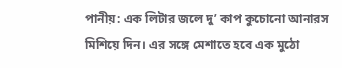পানীয়: এক লিটার জলে দু’ কাপ কুচোনো আনারস মিশিয়ে দিন। এর সঙ্গে মেশাতে হবে এক মুঠো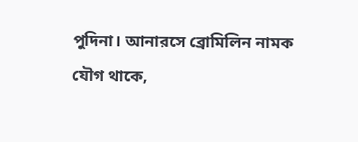পুদিনা। আনারসে ব্রোমিলিন নামক যৌগ থাকে,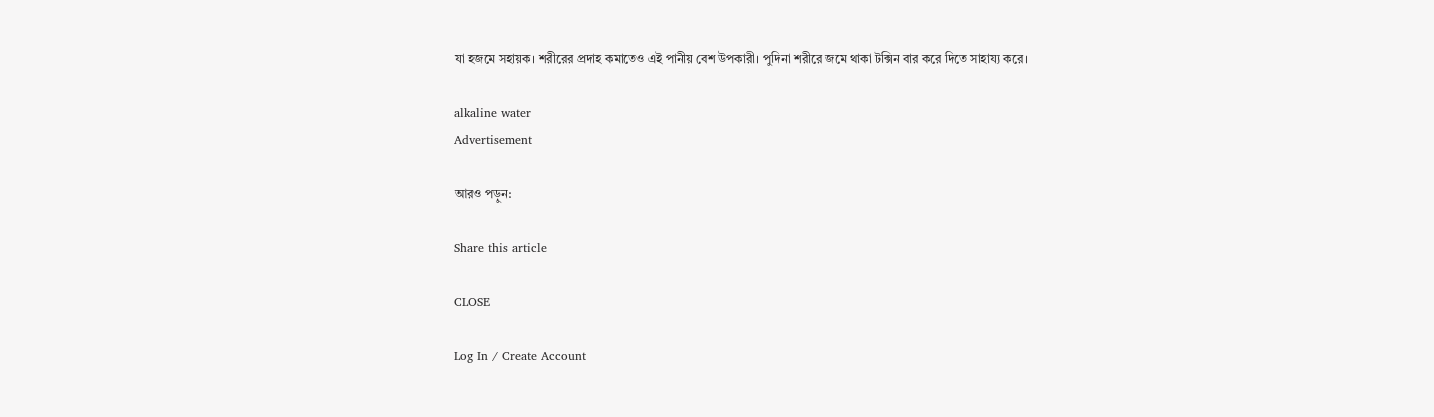যা হজমে সহায়ক। শরীরের প্রদাহ কমাতেও এই পানীয় বেশ উপকারী। পুদিনা শরীরে জমে থাকা টক্সিন বার করে দিতে সাহায্য করে।

alkaline water
Advertisement

আরও পড়ুন:

Share this article

CLOSE

Log In / Create Account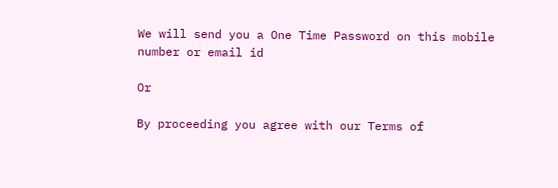We will send you a One Time Password on this mobile number or email id

Or

By proceeding you agree with our Terms of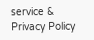service & Privacy Policy